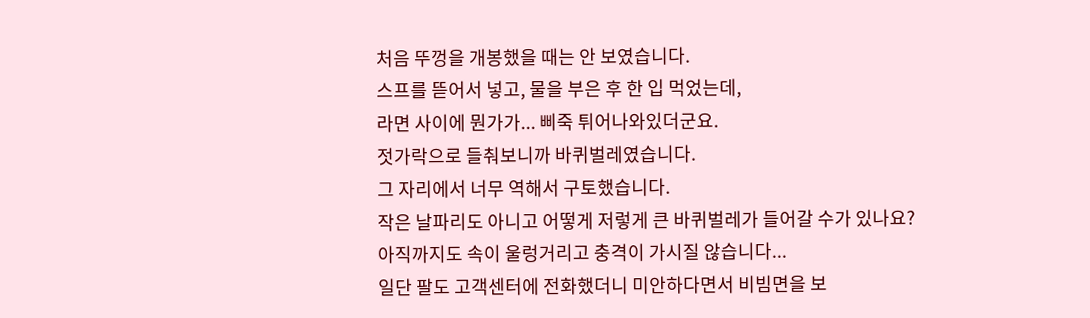처음 뚜껑을 개봉했을 때는 안 보였습니다.
스프를 뜯어서 넣고, 물을 부은 후 한 입 먹었는데,
라면 사이에 뭔가가... 삐죽 튀어나와있더군요.
젓가락으로 들춰보니까 바퀴벌레였습니다.
그 자리에서 너무 역해서 구토했습니다.
작은 날파리도 아니고 어떻게 저렇게 큰 바퀴벌레가 들어갈 수가 있나요?
아직까지도 속이 울렁거리고 충격이 가시질 않습니다...
일단 팔도 고객센터에 전화했더니 미안하다면서 비빔면을 보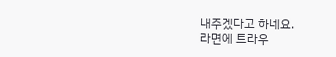내주겠다고 하네요.
라면에 트라우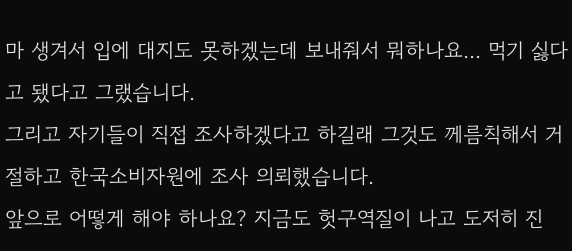마 생겨서 입에 대지도 못하겠는데 보내줘서 뭐하나요... 먹기 싫다고 됐다고 그랬습니다.
그리고 자기들이 직접 조사하겠다고 하길래 그것도 께름칙해서 거절하고 한국소비자원에 조사 의뢰했습니다.
앞으로 어떻게 해야 하나요? 지금도 헛구역질이 나고 도저히 진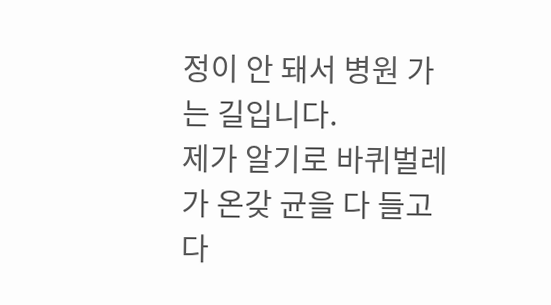정이 안 돼서 병원 가는 길입니다.
제가 알기로 바퀴벌레가 온갖 균을 다 들고 다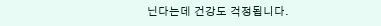닌다는데 건강도 걱정됩니다.